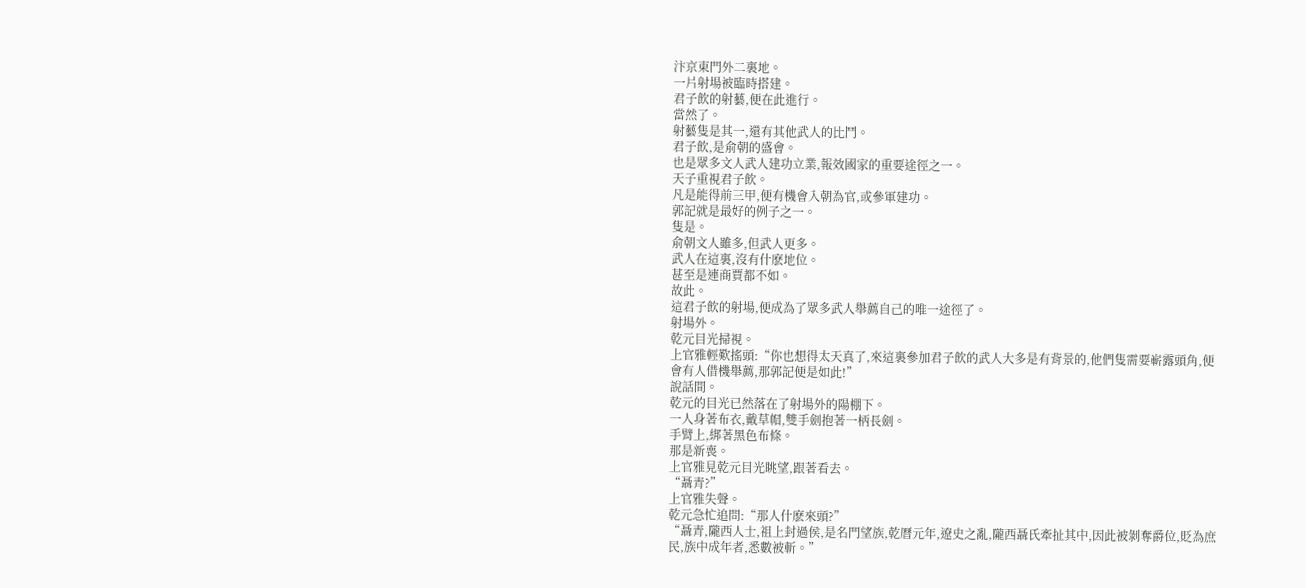汴京東門外二裏地。
一片射場被臨時搭建。
君子飲的射藝,便在此進行。
當然了。
射藝隻是其一,還有其他武人的比鬥。
君子飲,是俞朝的盛會。
也是眾多文人武人建功立業,報效國家的重要途徑之一。
天子重視君子飲。
凡是能得前三甲,便有機會入朝為官,或參軍建功。
郭記就是最好的例子之一。
隻是。
俞朝文人雖多,但武人更多。
武人在這裏,沒有什麽地位。
甚至是連商賈都不如。
故此。
這君子飲的射場,便成為了眾多武人舉薦自己的唯一途徑了。
射場外。
乾元目光掃視。
上官雅輕歎搖頭:“你也想得太天真了,來這裏參加君子飲的武人大多是有背景的,他們隻需要嶄露頭角,便會有人借機舉薦,那郭記便是如此!”
說話間。
乾元的目光已然落在了射場外的陽棚下。
一人身著布衣,戴草帽,雙手劍抱著一柄長劍。
手臂上,綁著黑色布條。
那是新喪。
上官雅見乾元目光眺望,跟著看去。
“聶青?”
上官雅失聲。
乾元急忙追問:“那人什麽來頭?”
“聶青,隴西人士,祖上封過侯,是名門望族,乾曆元年,遼史之亂,隴西聶氏牽扯其中,因此被剝奪爵位,貶為庶民,族中成年者,悉數被斬。”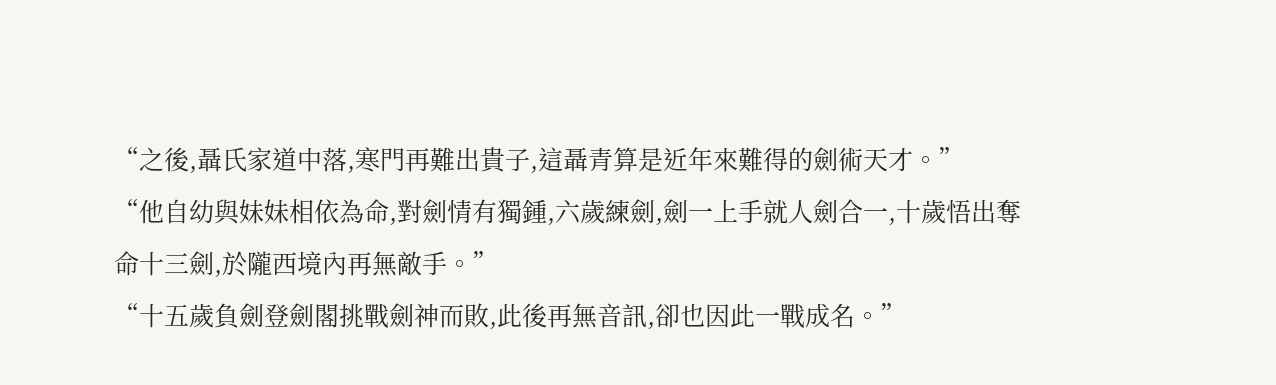“之後,聶氏家道中落,寒門再難出貴子,這聶青算是近年來難得的劍術天才。”
“他自幼與妹妹相依為命,對劍情有獨鍾,六歲練劍,劍一上手就人劍合一,十歲悟出奪命十三劍,於隴西境內再無敵手。”
“十五歲負劍登劍閣挑戰劍神而敗,此後再無音訊,卻也因此一戰成名。”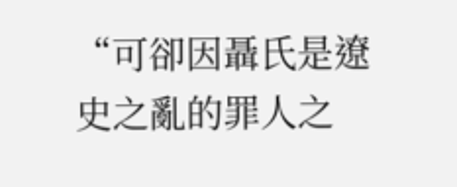“可卻因聶氏是遼史之亂的罪人之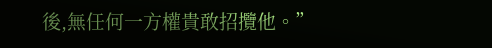後,無任何一方權貴敢招攬他。”